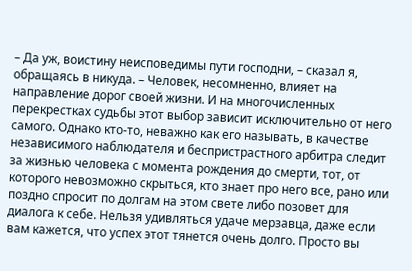– Да уж, воистину неисповедимы пути господни, – сказал я, обращаясь в никуда. – Человек, несомненно, влияет на направление дорог своей жизни. И на многочисленных перекрестках судьбы этот выбор зависит исключительно от него самого. Однако кто-то, неважно как его называть, в качестве независимого наблюдателя и беспристрастного арбитра следит за жизнью человека с момента рождения до смерти, тот, от которого невозможно скрыться, кто знает про него все, рано или поздно спросит по долгам на этом свете либо позовет для диалога к себе. Нельзя удивляться удаче мерзавца, даже если вам кажется, что успех этот тянется очень долго. Просто вы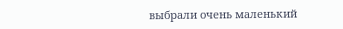выбрали очень маленький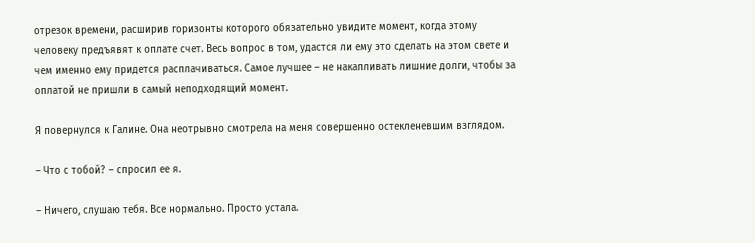отрезок времени, расширив горизонты которого обязательно увидите момент, когда этому человеку предъявят к оплате счет. Весь вопрос в том, удастся ли ему это сделать на этом свете и чем именно ему придется расплачиваться. Самое лучшее – не накапливать лишние долги, чтобы за оплатой не пришли в самый неподходящий момент.

Я повернулся к Галине. Она неотрывно смотрела на меня совершенно остекленевшим взглядом.

– Что с тобой? – спросил ее я.

– Ничего, слушаю тебя. Все нормально. Просто устала.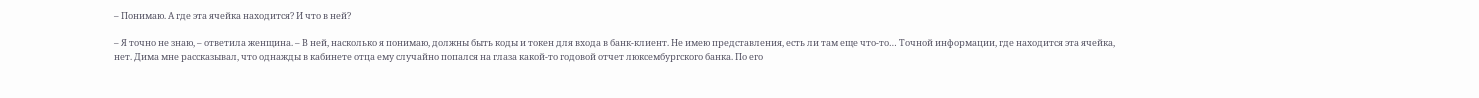– Понимаю. А где эта ячейка находится? И что в ней?

– Я точно не знаю, – ответила женщина. – В ней, насколько я понимаю, должны быть коды и токен для входа в банк-клиент. Не имею представления, есть ли там еще что-то… Точной информации, где находится эта ячейка, нет. Дима мне рассказывал, что однажды в кабинете отца ему случайно попался на глаза какой-то годовой отчет люксембургского банка. По его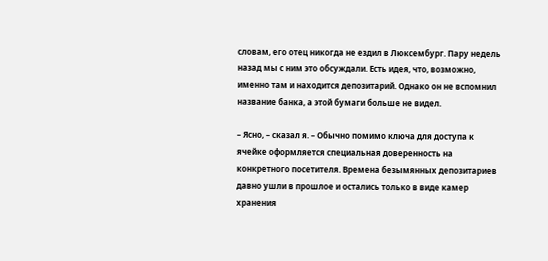словам, его отец никогда не ездил в Люксембург. Пару недель назад мы с ним это обсуждали. Есть идея, что, возможно, именно там и находится депозитарий. Однако он не вспомнил название банка, а этой бумаги больше не видел.

– Ясно, – сказал я. – Обычно помимо ключа для доступа к ячейке оформляется специальная доверенность на конкретного посетителя. Времена безымянных депозитариев давно ушли в прошлое и остались только в виде камер хранения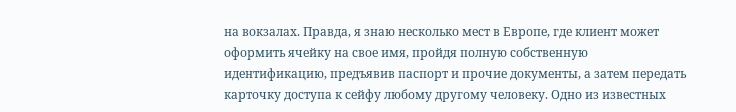на вокзалах. Правда, я знаю несколько мест в Европе, где клиент может оформить ячейку на свое имя, пройдя полную собственную идентификацию, предъявив паспорт и прочие документы, а затем передать карточку доступа к сейфу любому другому человеку. Одно из известных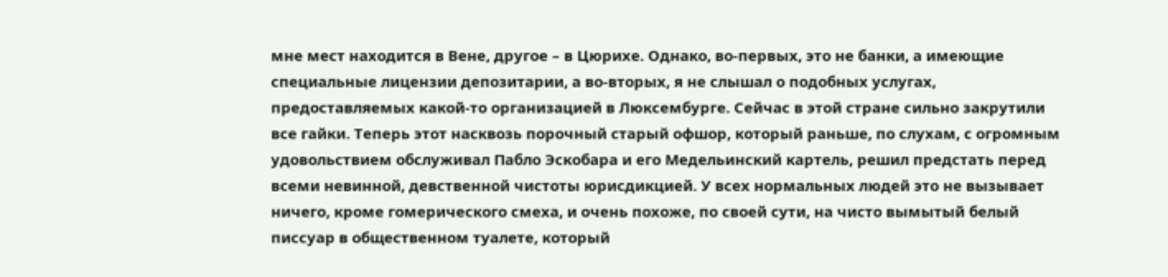мне мест находится в Вене, другое – в Цюрихе. Однако, во-первых, это не банки, а имеющие специальные лицензии депозитарии, а во-вторых, я не слышал о подобных услугах, предоставляемых какой-то организацией в Люксембурге. Сейчас в этой стране сильно закрутили все гайки. Теперь этот насквозь порочный старый офшор, который раньше, по слухам, с огромным удовольствием обслуживал Пабло Эскобара и его Медельинский картель, решил предстать перед всеми невинной, девственной чистоты юрисдикцией. У всех нормальных людей это не вызывает ничего, кроме гомерического смеха, и очень похоже, по своей сути, на чисто вымытый белый писсуар в общественном туалете, который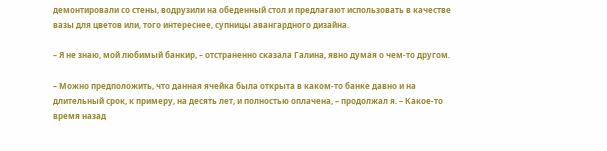демонтировали со стены, водрузили на обеденный стол и предлагают использовать в качестве вазы для цветов или, того интереснее, супницы авангардного дизайна.

– Я не знаю, мой любимый банкир, – отстраненно сказала Галина, явно думая о чем-то другом.

– Можно предположить, что данная ячейка была открыта в каком-то банке давно и на длительный срок, к примеру, на десять лет, и полностью оплачена, – продолжал я. – Какое-то время назад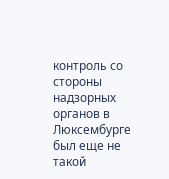контроль со стороны надзорных органов в Люксембурге был еще не такой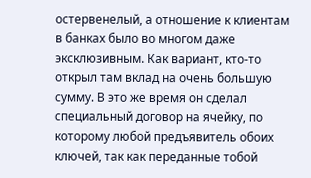остервенелый, а отношение к клиентам в банках было во многом даже эксклюзивным. Как вариант, кто-то открыл там вклад на очень большую сумму. В это же время он сделал специальный договор на ячейку, по которому любой предъявитель обоих ключей, так как переданные тобой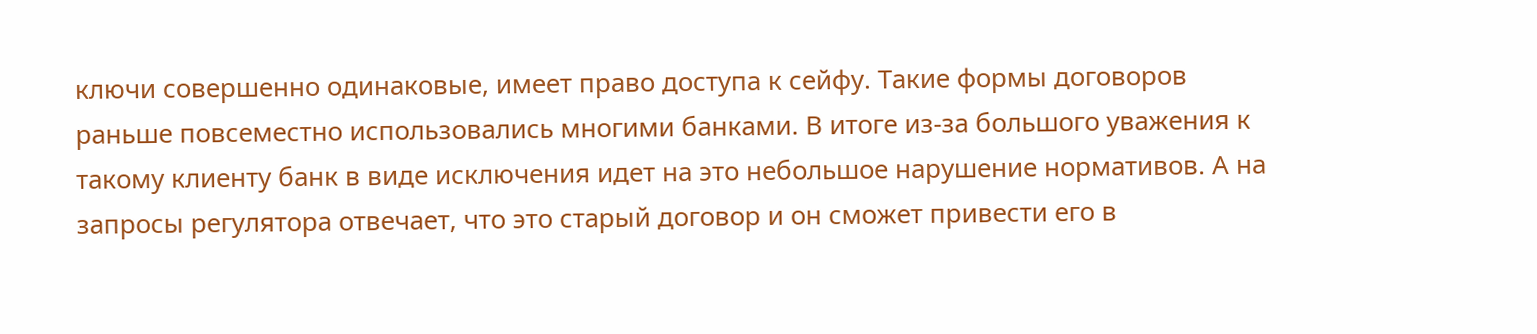ключи совершенно одинаковые, имеет право доступа к сейфу. Такие формы договоров раньше повсеместно использовались многими банками. В итоге из-за большого уважения к такому клиенту банк в виде исключения идет на это небольшое нарушение нормативов. А на запросы регулятора отвечает, что это старый договор и он сможет привести его в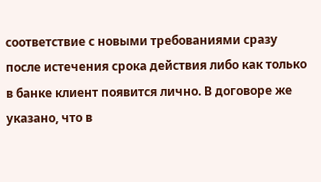соответствие с новыми требованиями сразу после истечения срока действия либо как только в банке клиент появится лично. В договоре же указано, что в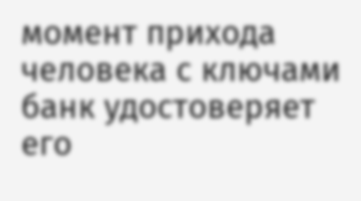момент прихода человека с ключами банк удостоверяет его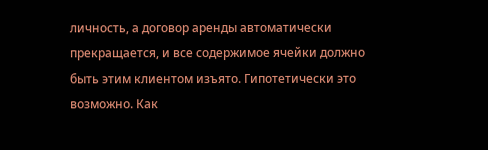личность, а договор аренды автоматически прекращается, и все содержимое ячейки должно быть этим клиентом изъято. Гипотетически это возможно. Как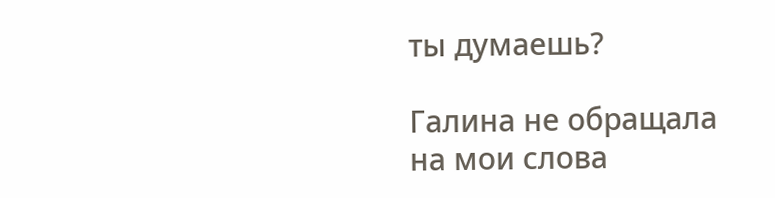ты думаешь?

Галина не обращала на мои слова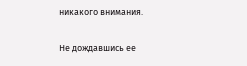никакого внимания.

Не дождавшись ее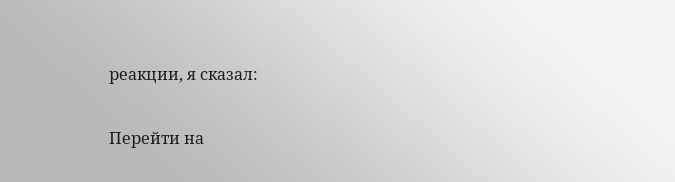реакции, я сказал:

Перейти на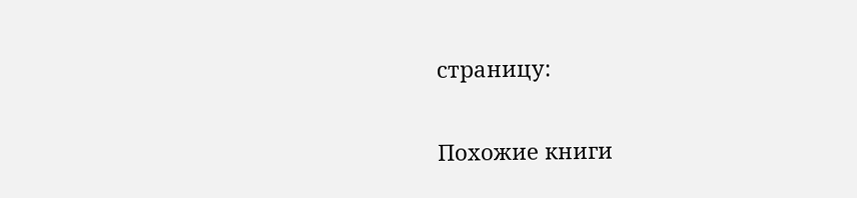страницу:

Похожие книги